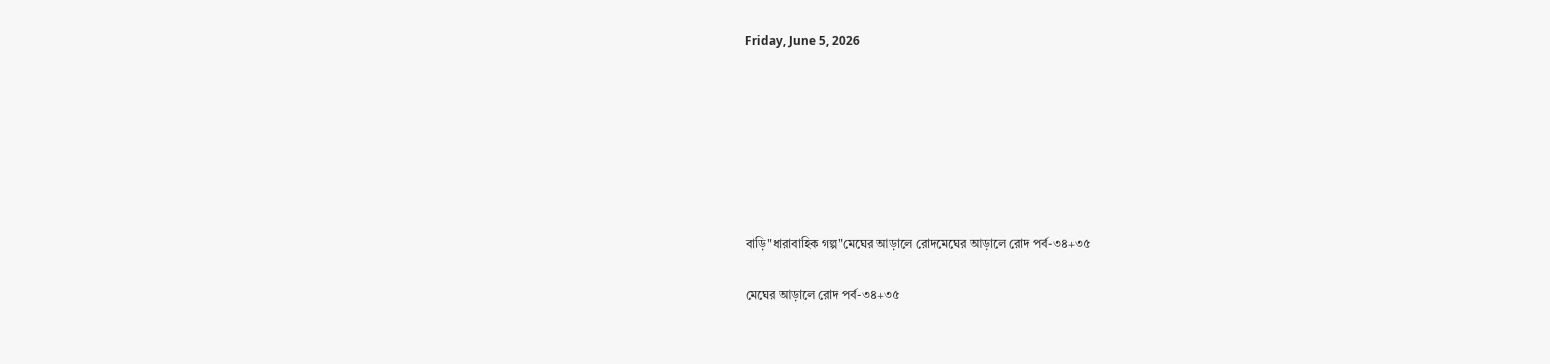Friday, June 5, 2026







বাড়ি"ধারাবাহিক গল্প"মেঘের আড়ালে রোদমেঘের আড়ালে রোদ পর্ব-৩৪+৩৫

মেঘের আড়ালে রোদ পর্ব-৩৪+৩৫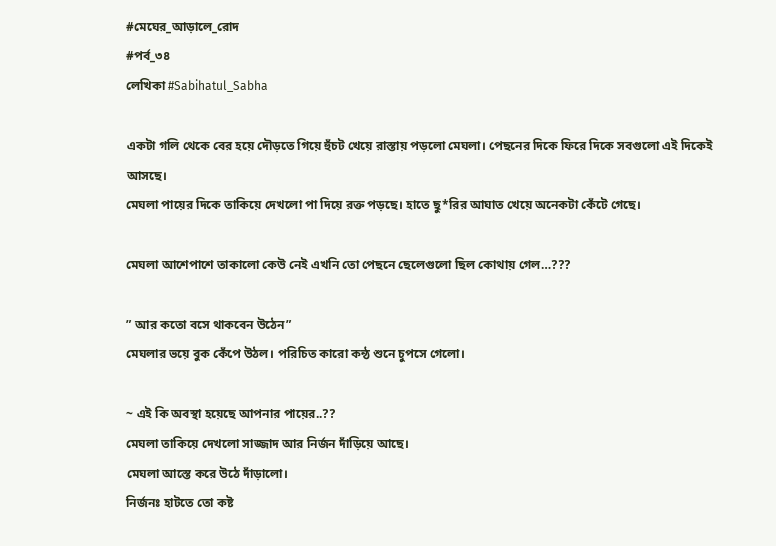#মেঘের_আড়ালে_রোদ
#পর্ব_৩৪
লেখিকা #Sabihatul_Sabha

একটা গলি থেকে বের হয়ে দৌড়তে গিয়ে হুঁচট খেয়ে রাস্তায় পড়লো মেঘলা। পেছনের দিকে ফিরে দিকে সবগুলো এই দিকেই আসছে।
মেঘলা পায়ের দিকে তাকিয়ে দেখলো পা দিয়ে রক্ত পড়ছে। হাতে ছু*রির আঘাত খেয়ে অনেকটা কেঁটে গেছে।

মেঘলা আশেপাশে তাকালো কেউ নেই এখনি তো পেছনে ছেলেগুলো ছিল কোথায় গেল…???

” আর কতো বসে থাকবেন উঠেন”
মেঘলার ভয়ে বুক কেঁপে উঠল। পরিচিত কারো কন্ঠ শুনে চুপসে গেলো।

~ এই কি অবস্থা হয়েছে আপনার পায়ের..??
মেঘলা তাকিয়ে দেখলো সাজ্জাদ আর নির্জন দাঁড়িয়ে আছে।
মেঘলা আস্তে করে উঠে দাঁড়ালো।
নির্জনঃ হাটতে তো কষ্ট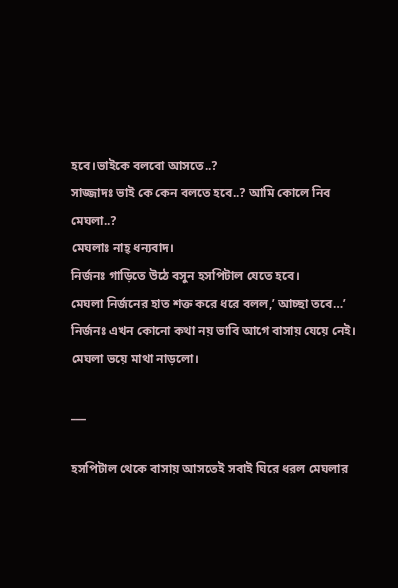হবে।ভাইকে বলবো আসতে..?
সাজ্জাদঃ ভাই কে কেন বলতে হবে..? আমি কোলে নিব মেঘলা..?
মেঘলাঃ নাহ্ ধন্যবাদ।
নির্জনঃ গাড়িতে উঠে বসুন হসপিটাল যেতে হবে।
মেঘলা নির্জনের হাত শক্ত করে ধরে বলল,’ আচ্ছা তবে…’
নির্জনঃ এখন কোনো কথা নয় ভাবি আগে বাসায় যেয়ে নেই।
মেঘলা ভয়ে মাথা নাড়লো।

___

হসপিটাল থেকে বাসায় আসতেই সবাই ঘিরে ধরল মেঘলার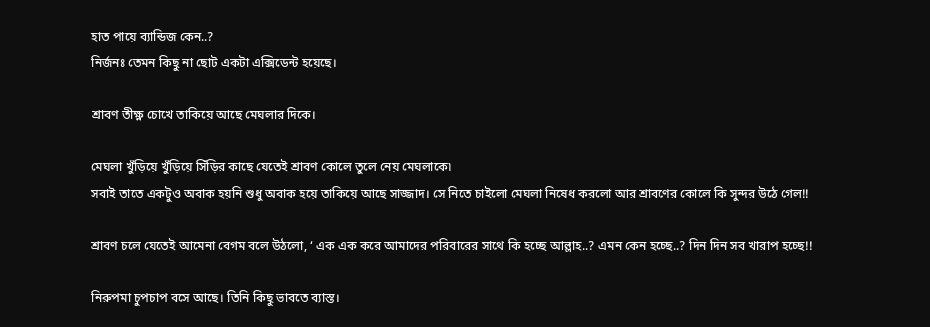হাত পায়ে ব্যান্ডিজ কেন..?
নির্জনঃ তেমন কিছু না ছোট একটা এক্সিডেন্ট হয়েছে।

শ্রাবণ তীক্ষ্ণ চোখে তাকিয়ে আছে মেঘলার দিকে।

মেঘলা খুঁড়িয়ে খুঁড়িয়ে সিঁড়ির কাছে যেতেই শ্রাবণ কোলে তুলে নেয় মেঘলাকে৷
সবাই তাতে একটুও অবাক হয়নি শুধু অবাক হয়ে তাকিয়ে আছে সাজ্জাদ। সে নিতে চাইলো মেঘলা নিষেধ করলো আর শ্রাবণের কোলে কি সুন্দর উঠে গেল!!

শ্রাবণ চলে যেতেই আমেনা বেগম বলে উঠলো, ‘ এক এক করে আমাদের পরিবারের সাথে কি হচ্ছে আল্লাহ..? এমন কেন হচ্ছে..? দিন দিন সব খারাপ হচ্ছে!!

নিরুপমা চুপচাপ বসে আছে। তিনি কিছু ভাবতে ব্যাস্ত।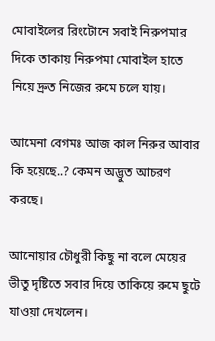মোবাইলের রিংটোনে সবাই নিরুপমার দিকে তাকায় নিরুপমা মোবাইল হাতে নিয়ে দ্রুত নিজের রুমে চলে যায়।

আমেনা বেগমঃ আজ কাল নিরুর আবার কি হয়েছে..? কেমন অদ্ভুত আচরণ করছে।

আনোয়ার চৌধুরী কিছু না বলে মেয়ের ভীতু দৃষ্টিতে সবার দিয়ে তাকিয়ে রুমে ছুটে যাওয়া দেখলেন।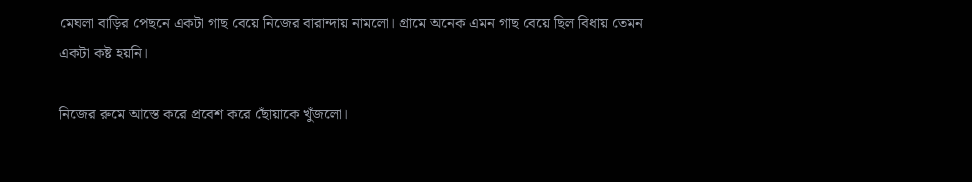মেঘলা বাড়ির পেছনে একটা গাছ বেয়ে নিজের বারান্দায় নামলো। গ্রামে অনেক এমন গাছ বেয়ে ছিল বিধায় তেমন একটা কষ্ট হয়নি।

নিজের রুমে আস্তে করে প্রবেশ করে ছোঁয়াকে খুঁজলো।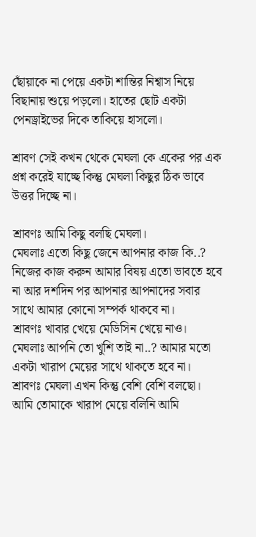ছোঁয়াকে না পেয়ে একটা শান্তির নিশ্বাস নিয়ে বিছানায় শুয়ে পড়লো। হাতের ছোট একটা পেনড্রাইভের দিকে তাকিয়ে হাসলো।

শ্রাবণ সেই কখন থেকে মেঘলা কে একের পর এক প্রশ্ন করেই যাচ্ছে কিন্তু মেঘলা কিছুর ঠিক ভাবে উত্তর দিচ্ছে না।

শ্রাবণঃ আমি কিছু বলছি মেঘলা।
মেঘলাঃ এতো কিছু জেনে আপনার কাজ কি..? নিজের কাজ করুন আমার বিষয় এতো ভাবতে হবে না আর দশদিন পর আপনার আপনাদের সবার সাথে আমার কোনো সম্পর্ক থাকবে না।
শ্রাবণঃ খাবার খেয়ে মেডিসিন খেয়ে নাও।
মেঘলাঃ আপনি তো খুশি তাই না..? আমার মতো একটা খারাপ মেয়ের সাথে থাকতে হবে না।
শ্রাবণঃ মেঘলা এখন কিন্তু বেশি বেশি বলছো। আমি তোমাকে খারাপ মেয়ে বলিনি আমি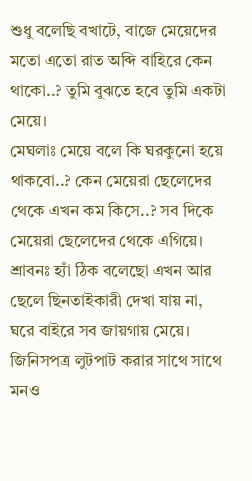শুধু বলেছি বখাটে, বাজে মেয়েদের মতো এতো রাত অব্দি বাহিরে কেন থাকো..? তুমি বুঝতে হবে তুমি একটা মেয়ে।
মেঘলাঃ মেয়ে বলে কি ঘরকুনো হয়ে থাকবো..? কেন মেয়েরা ছেলেদের থেকে এখন কম কিসে..? সব দিকে মেয়েরা ছেলেদের থেকে এগিয়ে।
শ্রাবনঃ হ্যাঁ ঠিক বলেছো এখন আর ছেলে ছিনতাইকারী দেখা যায় না, ঘরে বাইরে সব জায়গায় মেয়ে। জিনিসপত্র লুটপাট করার সাথে সাথে মনও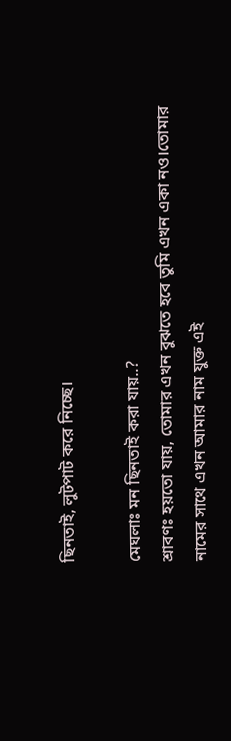ছিনতাই, লুটপাট করে নিচ্ছে।

মেঘলাঃ মন ছিনতাই করা যায়..?
শ্রাবণঃ হয়তো যায়, তোমার এখন বুঝতে হবে তুমি এখন একা নও।তোমার নামের সাথে এখন আমার নাম যুক্ত এই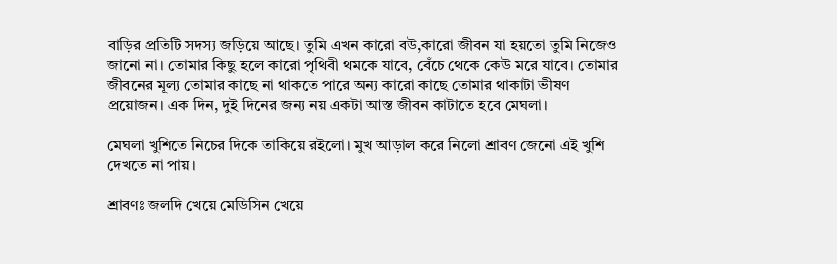বাড়ির প্রতিটি সদস্য জড়িয়ে আছে। তুমি এখন কারো বউ,কারো জীবন যা হয়তো তুমি নিজেও জানো না। তোমার কিছু হলে কারো পৃথিবী থমকে যাবে, বেঁচে থেকে কেউ মরে যাবে। তোমার জীবনের মূল্য তোমার কাছে না থাকতে পারে অন্য কারো কাছে তোমার থাকাটা ভীষণ প্রয়োজন। এক দিন, দুই দিনের জন্য নয় একটা আস্ত জীবন কাটাতে হবে মেঘলা।

মেঘলা খুশিতে নিচের দিকে তাকিয়ে রইলো। মুখ আড়াল করে নিলো শ্রাবণ জেনো এই খুশি দেখতে না পায়।

শ্রাবণঃ জলদি খেয়ে মেডিসিন খেয়ে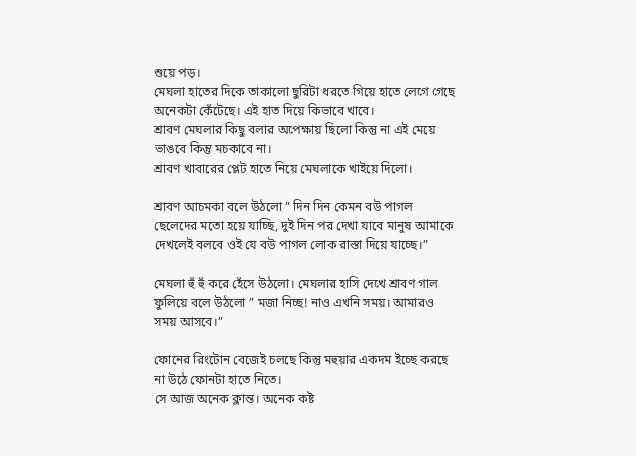শুয়ে পড়।
মেঘলা হাতের দিকে তাকালো ছুরিটা ধরতে গিয়ে হাতে লেগে গেছে অনেকটা কেঁটেছে। এই হাত দিয়ে কিভাবে খাবে।
শ্রাবণ মেঘলার কিছু বলার অপেক্ষায় ছিলো কিন্তু না এই মেয়ে ভাঙবে কিন্তু মচকাবে না।
শ্রাবণ খাবারের প্লেট হাতে নিয়ে মেঘলাকে খাইয়ে দিলো।

শ্রাবণ আচমকা বলে উঠলো ” দিন দিন কেমন বউ পাগল ছেলেদের মতো হয়ে যাচ্ছি, দুই দিন পর দেখা যাবে মানুষ আমাকে দেখলেই বলবে ওই যে বউ পাগল লোক রাস্তা দিয়ে যাচ্ছে।”

মেঘলা হুঁ হুঁ করে হেঁসে উঠলো। মেঘলার হাসি দেখে শ্রাবণ গাল ফুলিয়ে বলে উঠলো ” মজা নিচ্ছ! নাও এখনি সময়। আমারও সময় আসবে।”

ফোনের রিংটোন বেজেই চলছে কিন্তু মহুয়ার একদম ইচ্ছে করছে না উঠে ফোনটা হাতে নিতে।
সে আজ অনেক ক্লান্ত। অনেক কষ্ট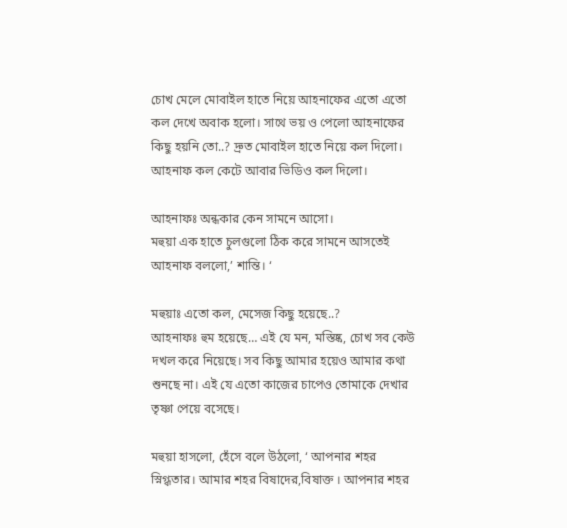চোখ মেলে মোবাইল হাতে নিয়ে আহনাফের এতো এতো কল দেখে অবাক হলো। সাথে ভয় ও পেলো আহনাফের কিছু হয়নি তো..? দ্রুত মোবাইল হাতে নিয়ে কল দিলো। আহনাফ কল কেটে আবার ভিডিও কল দিলো।

আহনাফঃ অন্ধকার কেন সামনে আসো।
মহুয়া এক হাতে চুলগুলো ঠিক করে সামনে আসতেই আহনাফ বললো,’ শান্তি। ‘

মহুয়াঃ এতো কল, মেসেজ কিছু হয়েছে..?
আহনাফঃ হুম হয়েছে… এই যে মন, মস্তিষ্ক, চোখ সব কেউ দখল করে নিয়েছে। সব কিছু আমার হয়েও আমার কথা শুনছে না। এই যে এতো কাজের চাপেও তোমাকে দেখার তৃষ্ণা পেয়ে বসেছে।

মহুয়া হাসলো, হেঁসে বলে উঠলো, ‘ আপনার শহর স্নিগ্ধতার। আমার শহর বিষাদের,বিষাক্ত । আপনার শহর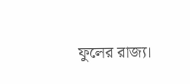ফুলের রাজ‍্য।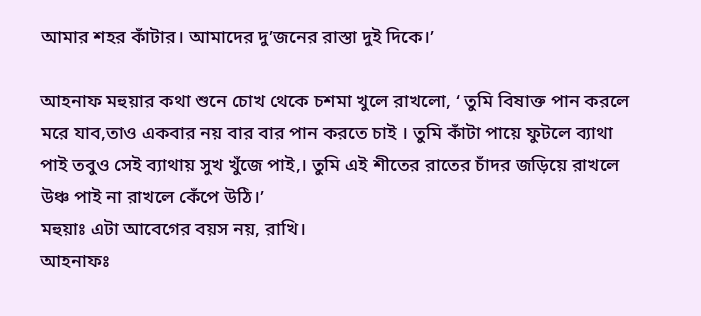আমার শহর কাঁটার। আমাদের দু’জনের রাস্তা দুই দিকে।’

আহনাফ মহুয়ার কথা শুনে চোখ থেকে চশমা খুলে রাখলো, ‘ তুমি বিষাক্ত পান করলে মরে যাব,তাও একবার নয় বার বার পান করতে চাই । তুমি কাঁটা পায়ে ফুটলে ব‍্যাথা পাই তবুও সেই ব্যাথায় সুখ খুঁজে পাই,। তুমি এই শীতের রাতের চাঁদর জড়িয়ে রাখলে উঞ্চ পাই না রাখলে কেঁপে উঠি।’
মহুয়াঃ এটা আবেগের বয়স নয়, রাখি।
আহনাফঃ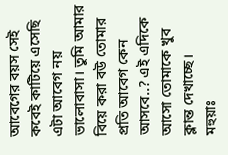আবেগের বয়স সেই কবেই কাটিয়ে এসেছি এটা আবেগ নয় ভালোবাসা। তুমি আমার বিয়ে করা বউ তোমার প্রতি আবেগ কেন আসবে..? এই এদিকে আসো তোমাকে খুব ক্লান্ত দেখাচ্ছে।
মহুয়াঃ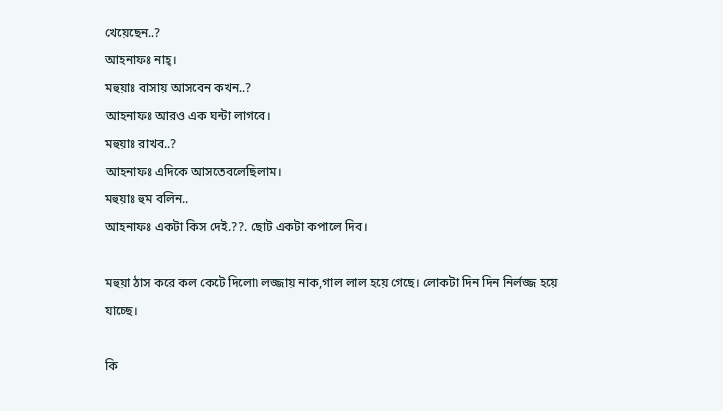খেয়েছেন..?
আহনাফঃ নাহ্।
মহুয়াঃ বাসায় আসবেন কখন..?
আহনাফঃ আরও এক ঘন্টা লাগবে।
মহুয়াঃ রাখব..?
আহনাফঃ এদিকে আসতেবলেছিলাম।
মহুয়াঃ হুম বলিন..
আহনাফঃ একটা কিস দেই.??. ছোট একটা কপালে দিব।

মহুয়া ঠাস করে কল কেটে দিলো৷ লজ্জায় নাক,গাল লাল হয়ে গেছে। লোকটা দিন দিন নির্লজ্জ হয়ে যাচ্ছে।

কি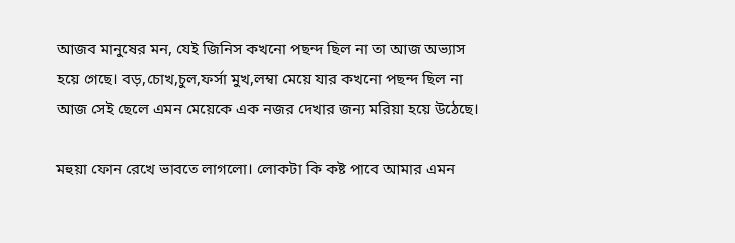আজব মানুষের মন, যেই জিনিস কখনো পছন্দ ছিল না তা আজ অভ্যাস হয়ে গেছে। বড়,চোখ,চুল,ফর্সা মুখ,লম্বা মেয়ে যার কখনো পছন্দ ছিল না আজ সেই ছেলে এমন মেয়েকে এক নজর দেখার জন্য মরিয়া হয়ে উঠেছে।

মহুয়া ফোন রেখে ভাবতে লাগলো। লোকটা কি কষ্ট পাবে আমার এমন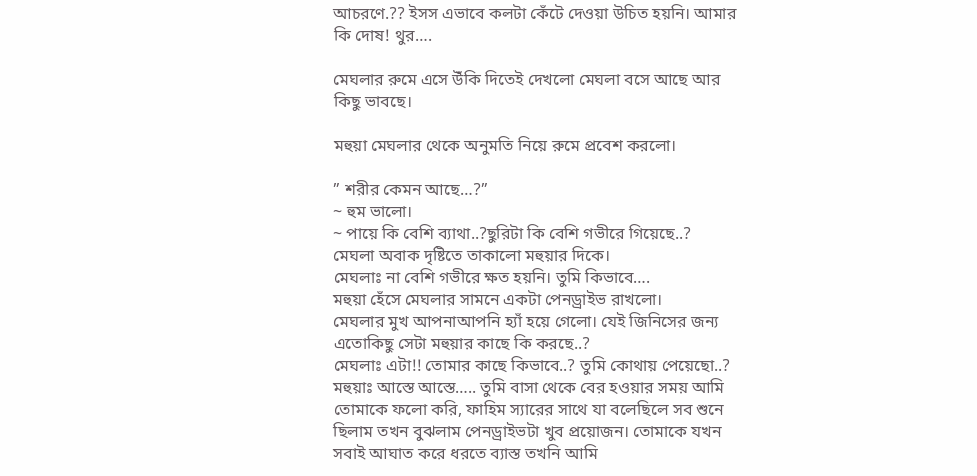আচরণে.?? ইসস এভাবে কলটা কেঁটে দেওয়া উচিত হয়নি। আমার কি দোষ! থুর….

মেঘলার রুমে এসে উঁকি দিতেই দেখলো মেঘলা বসে আছে আর কিছু ভাবছে।

মহুয়া মেঘলার থেকে অনুমতি নিয়ে রুমে প্রবেশ করলো।

” শরীর কেমন আছে…?”
~ হুম ভালো।
~ পায়ে কি বেশি ব্যাথা..?ছুরিটা কি বেশি গভীরে গিয়েছে..?
মেঘলা অবাক দৃষ্টিতে তাকালো মহুয়ার দিকে।
মেঘলাঃ না বেশি গভীরে ক্ষত হয়নি। তুমি কিভাবে….
মহুয়া হেঁসে মেঘলার সামনে একটা পেনড্রাইভ রাখলো।
মেঘলার মুখ আপনাআপনি হ্যাঁ হয়ে গেলো। যেই জিনিসের জন্য এতোকিছু সেটা মহুয়ার কাছে কি করছে..?
মেঘলাঃ এটা!! তোমার কাছে কিভাবে..? তুমি কোথায় পেয়েছো..?
মহুয়াঃ আস্তে আস্তে….. তুমি বাসা থেকে বের হওয়ার সময় আমি তোমাকে ফলো করি, ফাহিম স্যারের সাথে যা বলেছিলে সব শুনে ছিলাম তখন বুঝলাম পেনড্রাইভটা খুব প্রয়োজন। তোমাকে যখন সবাই আঘাত করে ধরতে ব্যাস্ত তখনি আমি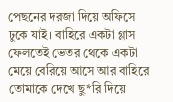পেছনের দরজা দিয়ে অফিসে ঢুকে যাই। বাহিরে একটা গ্লাস ফেলতেই ভেতর থেকে একটা মেয়ে বেরিয়ে আসে আর বাহিরে তোমাকে দেখে ছু*রি দিয়ে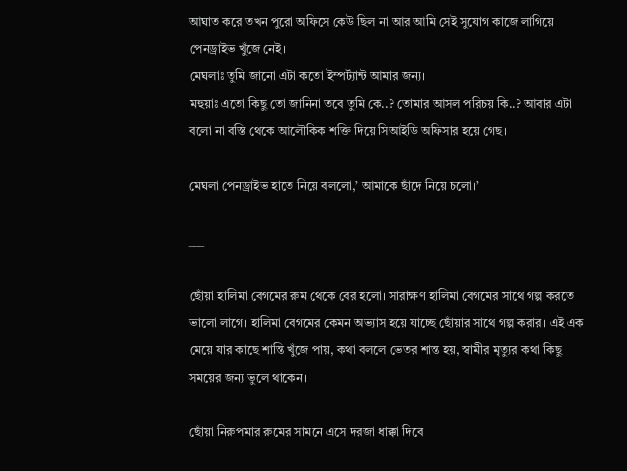আঘাত করে তখন পুরো অফিসে কেউ ছিল না আর আমি সেই সুযোগ কাজে লাগিয়ে পেনড্রাইভ খুঁজে নেই।
মেঘলাঃ তুমি জানো এটা কতো ইম্পর্ট্যান্ট আমার জন্য।
মহুয়াঃ এতো কিছু তো জানিনা তবে তুমি কে..? তোমার আসল পরিচয় কি..? আবার এটা বলো না বস্তি থেকে আলৌকিক শক্তি দিয়ে সিআইডি অফিসার হয়ে গেছ।

মেঘলা পেনড্রাইভ হাতে নিয়ে বললো,’ আমাকে ছাঁদে নিয়ে চলো।’

___

ছোঁয়া হালিমা বেগমের রুম থেকে বের হলো। সারাক্ষণ হালিমা বেগমের সাথে গল্প করতে ভালো লাগে। হালিমা বেগমের কেমন অভ্যাস হয়ে যাচ্ছে ছোঁয়ার সাথে গল্প করার। এই এক মেয়ে যার কাছে শান্তি খুঁজে পায়, কথা বললে ভেতর শান্ত হয়, স্বামীর মৃত্যুর কথা কিছু সময়ের জন্য ভুলে থাকেন।

ছোঁয়া নিরুপমার রুমের সামনে এসে দরজা ধাক্কা দিবে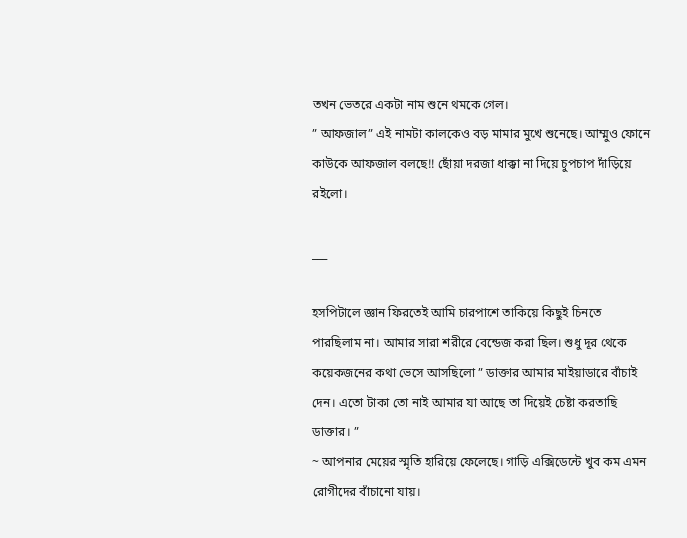তখন ভেতরে একটা নাম শুনে থমকে গেল।
” আফজাল” এই নামটা কালকেও বড় মামার মুখে শুনেছে। আম্মুও ফোনে কাউকে আফজাল বলছে!! ছোঁয়া দরজা ধাক্কা না দিয়ে চুপচাপ দাঁড়িয়ে রইলো।

___

হসপিটালে জ্ঞান ফিরতেই আমি চারপাশে তাকিয়ে কিছুই চিনতে পারছিলাম না। আমার সারা শরীরে বেন্ডেজ করা ছিল। শুধু দূর থেকে কয়েকজনের কথা ভেসে আসছিলো ” ডাক্তার আমার মাইয়াডারে বাঁচাই দেন। এতো টাকা তো নাই আমার যা আছে তা দিয়েই চেষ্টা করতাছি ডাক্তার। ”
~ আপনার মেয়ের স্মৃতি হারিয়ে ফেলেছে। গাড়ি এক্সিডেন্টে খুব কম এমন রোগীদের বাঁচানো যায়।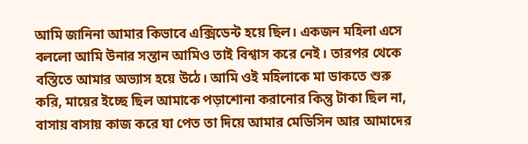আমি জানিনা আমার কিভাবে এক্সিডেন্ট হয়ে ছিল। একজন মহিলা এসে বললো আমি উনার সন্তান আমিও তাই বিশ্বাস করে নেই। তারপর থেকে বস্তিতে আমার অভ্যাস হয়ে উঠে। আমি ওই মহিলাকে মা ডাকতে শুরু করি, মায়ের ইচ্ছে ছিল আমাকে পড়াশোনা করানোর কিন্তু টাকা ছিল না, বাসায় বাসায় কাজ করে যা পেত তা দিয়ে আমার মেডিসিন আর আমাদের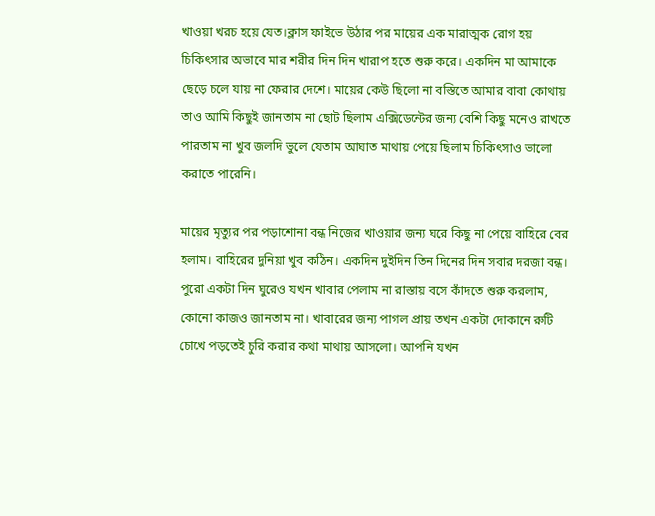খাওয়া খরচ হয়ে যেত।ক্লাস ফাইভে উঠার পর মায়ের এক মারাত্মক রোগ হয় চিকিৎসার অভাবে মার শরীর দিন দিন খারাপ হতে শুরু করে। একদিন মা আমাকে ছেড়ে চলে যায় না ফেরার দেশে। মায়ের কেউ ছিলো না বস্তিতে আমার বাবা কোথায় তাও আমি কিছুই জানতাম না ছোট ছিলাম এক্সিডেন্টের জন্য বেশি কিছু মনেও রাখতে পারতাম না খুব জলদি ভুলে যেতাম আঘাত মাথায় পেয়ে ছিলাম চিকিৎসাও ভালো করাতে পারেনি।

মায়ের মৃত্যুর পর পড়াশোনা বন্ধ নিজের খাওয়ার জন্য ঘরে কিছু না পেয়ে বাহিরে বের হলাম। বাহিরের দুনিয়া খুব কঠিন। একদিন দুইদিন তিন দিনের দিন সবার দরজা বন্ধ। পুরো একটা দিন ঘুরেও যখন খাবার পেলাম না রাস্তায় বসে কাঁদতে শুরু করলাম, কোনো কাজও জানতাম না। খাবারের জন্য পাগল প্রায় তখন একটা দোকানে রুটি চোখে পড়তেই চুরি করার কথা মাথায় আসলো। আপনি যখন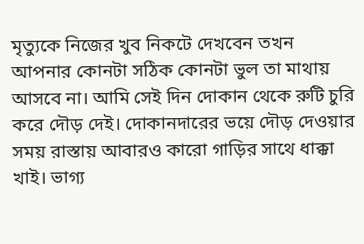মৃত্যুকে নিজের খুব নিকটে দেখবেন তখন আপনার কোনটা সঠিক কোনটা ভুল তা মাথায় আসবে না। আমি সেই দিন দোকান থেকে রুটি চুরি করে দৌড় দেই। দোকানদারের ভয়ে দৌড় দেওয়ার সময় রাস্তায় আবারও কারো গাড়ির সাথে ধাক্কা খাই। ভাগ্য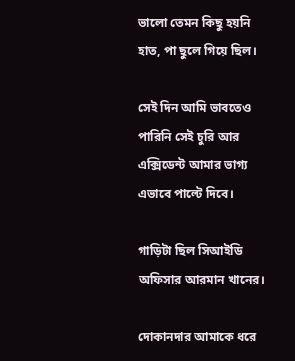ভালো তেমন কিছু হয়নি হাত, পা ছুলে গিয়ে ছিল।

সেই দিন আমি ভাবতেও পারিনি সেই চুরি আর এক্সিডেন্ট আমার ভাগ্য এভাবে পাল্টে দিবে।

গাড়িটা ছিল সিআইডি অফিসার আরমান খানের।

দোকানদার আমাকে ধরে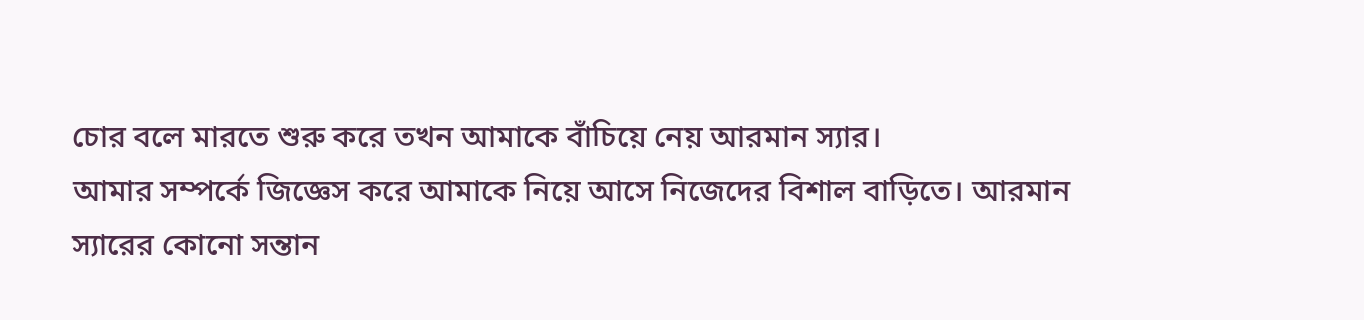চোর বলে মারতে শুরু করে তখন আমাকে বাঁচিয়ে নেয় আরমান স্যার।
আমার সম্পর্কে জিজ্ঞেস করে আমাকে নিয়ে আসে নিজেদের বিশাল বাড়িতে। আরমান স্যারের কোনো সন্তান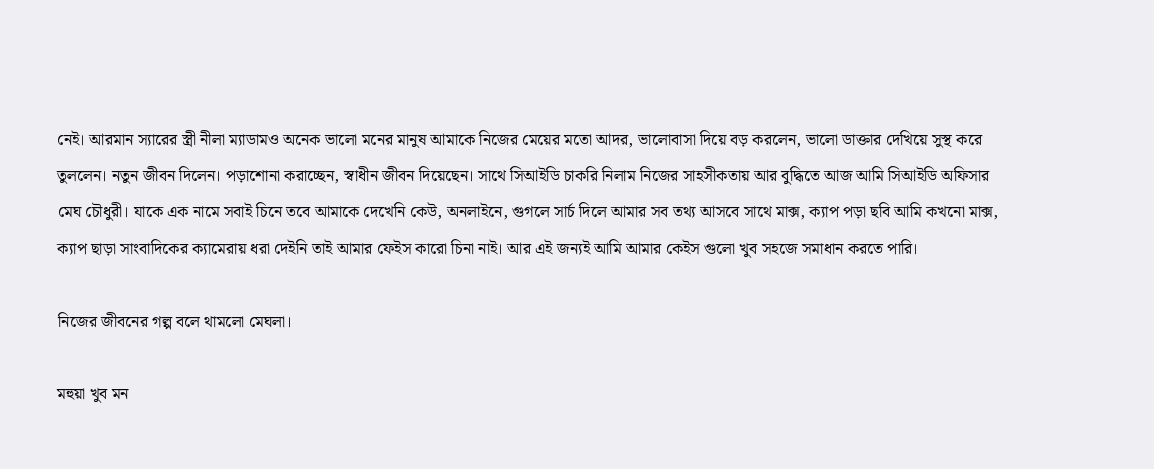নেই। আরমান স্যারের স্ত্রী নীলা ম্যাডামও অনেক ভালো মনের মানুষ আমাকে নিজের মেয়ের মতো আদর, ভালোবাসা দিয়ে বড় করলেন, ভালো ডাক্তার দেখিয়ে সুস্থ করে তুললেন। নতুন জীবন দিলেন। পড়াশোনা করাচ্ছেন, স্বাধীন জীবন দিয়েছেন। সাথে সিআইডি চাকরি নিলাম নিজের সাহসীকতায় আর বুদ্ধিতে আজ আমি সিআইডি অফিসার মেঘ চৌধুরী। যাকে এক নামে সবাই চিনে তবে আমাকে দেখেনি কেউ, অনলাইনে, গুগলে সার্চ দিলে আমার সব তথ্য আসবে সাথে মাক্স, ক্যাপ পড়া ছবি আমি কখনো মাক্স, ক্যাপ ছাড়া সাংবাদিকের ক্যামেরায় ধরা দেইনি তাই আমার ফেইস কারো চিনা নাই। আর এই জন্যই আমি আমার কেইস গুলো খুব সহজে সমাধান করতে পারি।

নিজের জীবনের গল্প বলে থামলো মেঘলা।

মহুয়া খুব মন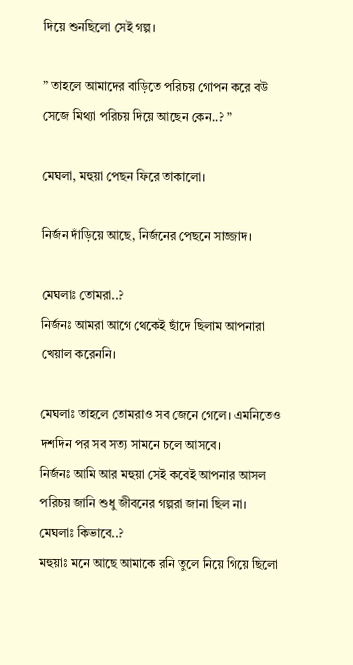দিয়ে শুনছিলো সেই গল্প।

” তাহলে আমাদের বাড়িতে পরিচয় গোপন করে বউ সেজে মিথ্যা পরিচয় দিয়ে আছেন কেন..? ”

মেঘলা, মহুয়া পেছন ফিরে তাকালো।

নির্জন দাঁড়িয়ে আছে, নির্জনের পেছনে সাজ্জাদ।

মেঘলাঃ তোমরা..?
নির্জনঃ আমরা আগে থেকেই ছাঁদে ছিলাম আপনারা খেয়াল করেননি।

মেঘলাঃ তাহলে তোমরাও সব জেনে গেলে। এমনিতেও দশদিন পর সব সত্য সামনে চলে আসবে।
নির্জনঃ আমি আর মহুয়া সেই কবেই আপনার আসল পরিচয় জানি শুধু জীবনের গল্পরা জানা ছিল না।
মেঘলাঃ কিভাবে..?
মহুয়াঃ মনে আছে আমাকে রনি তুলে নিয়ে গিয়ে ছিলো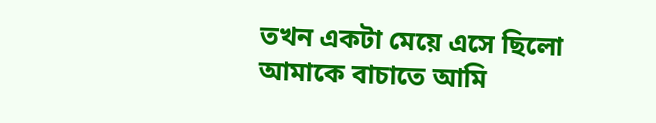তখন একটা মেয়ে এসে ছিলো আমাকে বাচাতে আমি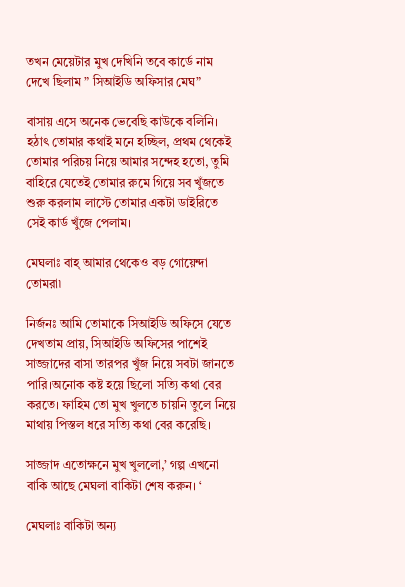তখন মেয়েটার মুখ দেখিনি তবে কার্ডে নাম দেখে ছিলাম ” সিআইডি অফিসার মেঘ”

বাসায় এসে অনেক ভেবেছি কাউকে বলিনি। হঠাৎ তোমার কথাই মনে হচ্ছিল, প্রথম থেকেই তোমার পরিচয় নিয়ে আমার সন্দেহ হতো, তুমি বাহিরে যেতেই তোমার রুমে গিয়ে সব খুঁজতে শুরু করলাম লাস্টে তোমার একটা ডাইরিতে সেই কার্ড খুঁজে পেলাম।

মেঘলাঃ বাহ্ আমার থেকেও বড় গোয়েন্দা তোমরা৷

নির্জনঃ আমি তোমাকে সিআইডি অফিসে যেতে দেখতাম প্রায়, সিআইডি অফিসের পাশেই সাজ্জাদের বাসা তারপর খুঁজ নিয়ে সবটা জানতে পারি।অনোক কষ্ট হয়ে ছিলো সত্যি কথা বের করতে। ফাহিম তো মুখ খুলতে চায়নি তুলে নিয়ে মাথায় পিস্তল ধরে সত্যি কথা বের করেছি।

সাজ্জাদ এতোক্ষনে মুখ খুললো,’ গল্প এখনো বাকি আছে মেঘলা বাকিটা শেষ করুন। ‘

মেঘলাঃ বাকিটা অন্য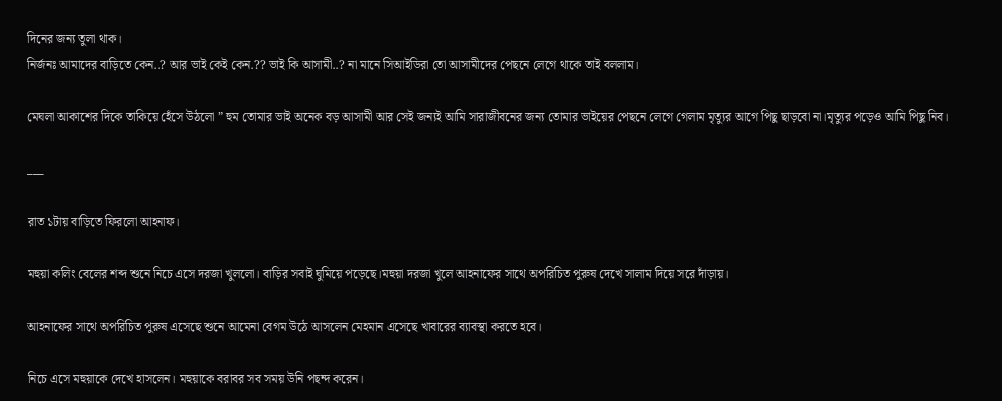দিনের জন্য তুলা থাক।
নির্জনঃ আমাদের বাড়িতে কেন..? আর ভাই কেই কেন.?? ভাই কি আসামী..? না মানে সিআইডিরা তো আসামীদের পেছনে লেগে থাকে তাই বললাম।

মেঘলা আকাশের দিকে তাকিয়ে হেঁসে উঠলো ” হুম তোমার ভাই অনেক বড় আসামী আর সেই জন্যই আমি সারাজীবনের জন্য তোমার ভাইয়ের পেছনে লেগে গেলাম মৃত্যুর আগে পিছু ছাড়বো না।মৃত্যুর পড়েও আমি পিছু নিব।

___

রাত ১টায় বাড়িতে ফিরলো আহনাফ।

মহুয়া কলিং বেলের শব্দ শুনে নিচে এসে দরজা খুললো। বাড়ির সবাই ঘুমিয়ে পড়েছে।মহুয়া দরজা খুলে আহনাফের সাথে অপরিচিত পুরুষ দেখে সালাম দিয়ে সরে দাঁড়ায়।

আহনাফের সাথে অপরিচিত পুরুষ এসেছে শুনে আমেনা বেগম উঠে আসলেন মেহমান এসেছে খাবারের ব্যাবস্থা করতে হবে।

নিচে এসে মহুয়াকে দেখে হাসলেন। মহুয়াকে বরাবর সব সময় উনি পছন্দ করেন।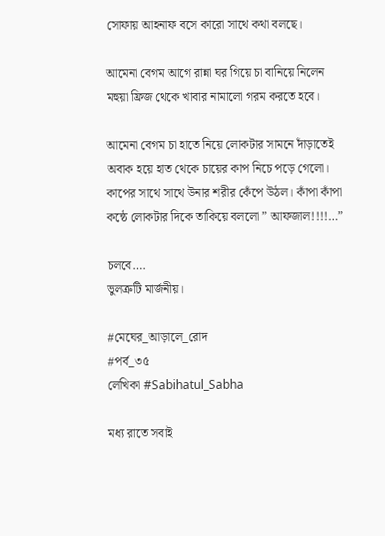সোফায় আহনাফ বসে কারো সাথে কথা বলছে।

আমেনা বেগম আগে রান্না ঘর গিয়ে চা বানিয়ে নিলেন মহুয়া ফ্রিজ থেকে খাবার নামালো গরম করতে হবে।

আমেনা বেগম চা হাতে নিয়ে লোকটার সামনে দাঁড়াতেই অবাক হয়ে হাত থেকে চায়ের কাপ নিচে পড়ে গেলো। কাপের সাথে সাথে উনার শরীর কেঁপে উঠল। কাঁপা কাঁপা কন্ঠে লোকটার দিকে তাকিয়ে বললো ” আফজাল!!!!…”

চলবে….
ভুলত্রুটি মার্জনীয়।

#মেঘের_আড়ালে_রোদ
#পর্ব_৩৫
লেখিকা #Sabihatul_Sabha

মধ্য রাতে সবাই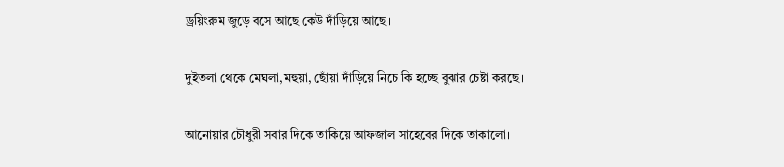ড্রয়িংরুম জুড়ে বসে আছে কেউ দাঁড়িয়ে আছে।

দুইতলা থেকে মেঘলা,মহুয়া, ছোঁয়া দাঁড়িয়ে নিচে কি হচ্ছে বুঝার চেষ্টা করছে।

আনোয়ার চৌধুরী সবার দিকে তাকিয়ে আফজাল সাহেবের দিকে তাকালো।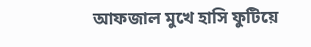আফজাল মুখে হাসি ফুটিয়ে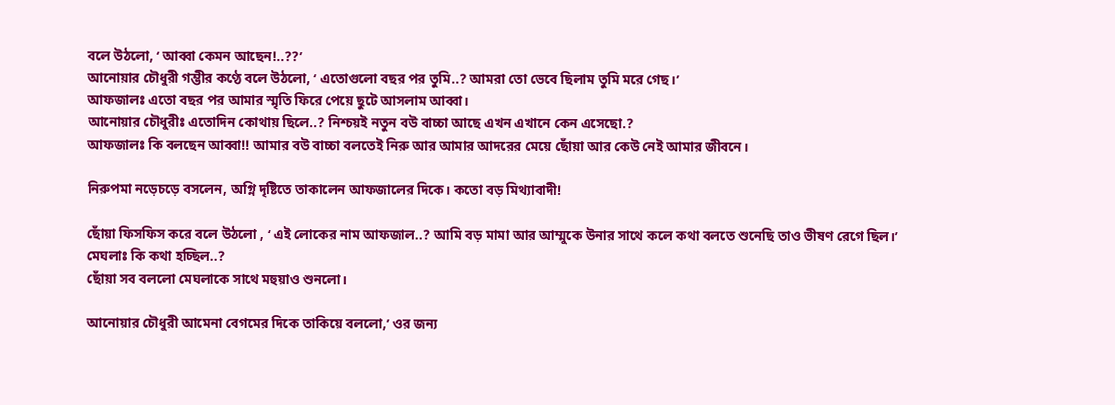বলে উঠলো, ‘ আব্বা কেমন আছেন!..??’
আনোয়ার চৌধুরী গম্ভীর কণ্ঠে বলে উঠলো, ‘ এতোগুলো বছর পর তুমি..? আমরা তো ভেবে ছিলাম তুমি মরে গেছ।’
আফজালঃ এতো বছর পর আমার স্মৃতি ফিরে পেয়ে ছুটে আসলাম আব্বা।
আনোয়ার চৌধুরীঃ এতোদিন কোথায় ছিলে..? নিশ্চয়ই নতুন বউ বাচ্চা আছে এখন এখানে কেন এসেছো.?
আফজালঃ কি বলছেন আব্বা!! আমার বউ বাচ্চা বলতেই নিরু আর আমার আদরের মেয়ে ছোঁয়া আর কেউ নেই আমার জীবনে।

নিরুপমা নড়েচড়ে বসলেন, অগ্নি দৃষ্টিতে তাকালেন আফজালের দিকে। কতো বড় মিথ্যাবাদী!

ছোঁয়া ফিসফিস করে বলে উঠলো , ‘ এই লোকের নাম আফজাল..? আমি বড় মামা আর আম্মুকে উনার সাথে কলে কথা বলতে শুনেছি তাও ভীষণ রেগে ছিল।’
মেঘলাঃ কি কথা হচ্ছিল..?
ছোঁয়া সব বললো মেঘলাকে সাথে মহুয়াও শুনলো।

আনোয়ার চৌধুরী আমেনা বেগমের দিকে তাকিয়ে বললো,’ ওর জন্য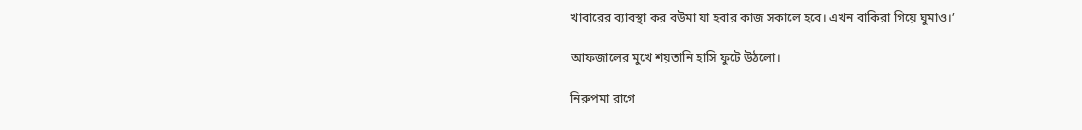খাবারের ব্যাবস্থা কর বউমা যা হবার কাজ সকালে হবে। এখন বাকিরা গিয়ে ঘুমাও।’

আফজালের মুখে শয়তানি হাসি ফুটে উঠলো।

নিরুপমা রাগে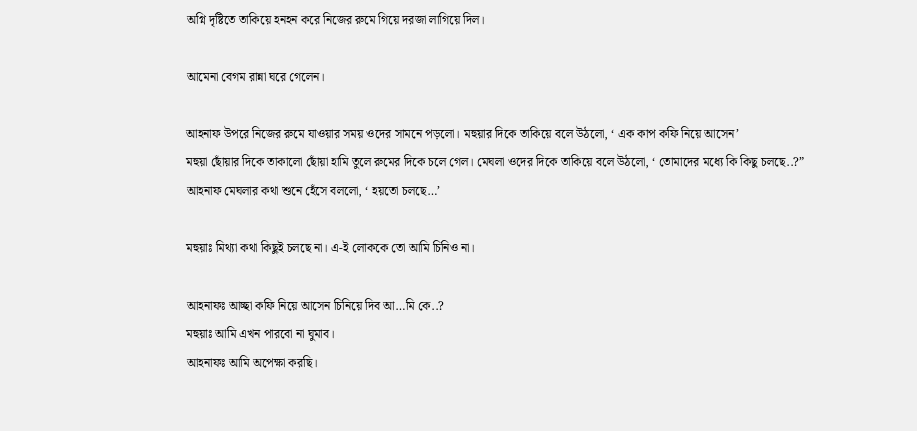অগ্নি দৃষ্টিতে তাকিয়ে হনহন করে নিজের রুমে গিয়ে দরজা লাগিয়ে দিল।

আমেনা বেগম রান্না ঘরে গেলেন।

আহনাফ উপরে নিজের রুমে যাওয়ার সময় ওদের সামনে পড়লো। মহুয়ার দিকে তাকিয়ে বলে উঠলো, ‘ এক কাপ কফি নিয়ে আসেন’
মহুয়া ছোঁয়ার দিকে তাকালো ছোঁয়া হামি তুলে রুমের দিকে চলে গেল। মেঘলা ওদের দিকে তাকিয়ে বলে উঠলো, ‘ তোমাদের মধ্যে কি কিছু চলছে..?”
আহনাফ মেঘলার কথা শুনে হেঁসে বললো, ‘ হয়তো চলছে…’

মহুয়াঃ মিথ্যা কথা কিছুই চলছে না। এ-ই লোককে তো আমি চিনিও না।

আহনাফঃ আচ্ছা কফি নিয়ে আসেন চিনিয়ে দিব আ…মি কে..?
মহুয়াঃ আমি এখন পারবো না ঘুমাব।
আহনাফঃ আমি অপেক্ষা করছি।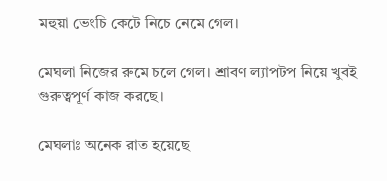মহুয়া ভেংচি কেটে নিচে নেমে গেল।

মেঘলা নিজের রুমে চলে গেল। শ্রাবণ ল্যাপটপ নিয়ে খুবই গুরুত্বপূর্ণ কাজ করছে।

মেঘলাঃ অনেক রাত হয়েছে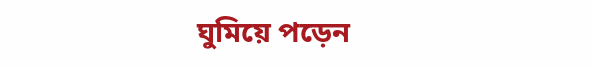ঘুমিয়ে পড়েন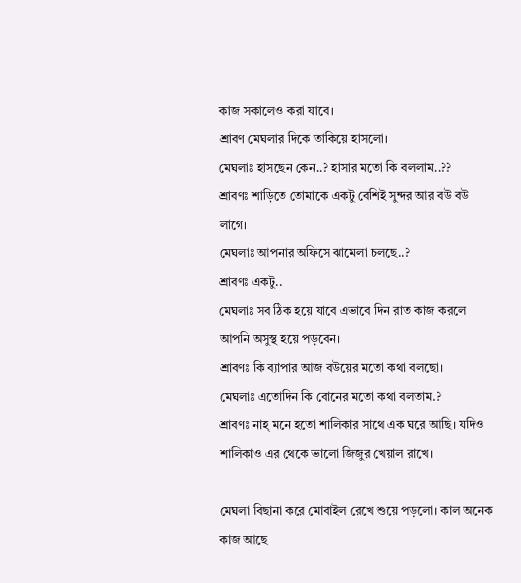কাজ সকালেও করা যাবে।
শ্রাবণ মেঘলার দিকে তাকিয়ে হাসলো।
মেঘলাঃ হাসছেন কেন..? হাসার মতো কি বললাম..??
শ্রাবণঃ শাড়িতে তোমাকে একটু বেশিই সুন্দর আর বউ বউ লাগে।
মেঘলাঃ আপনার অফিসে ঝামেলা চলছে..?
শ্রাবণঃ একটু..
মেঘলাঃ সব ঠিক হয়ে যাবে এভাবে দিন রাত কাজ করলে আপনি অসুস্থ হয়ে পড়বেন।
শ্রাবণঃ কি ব্যাপার আজ বউয়ের মতো কথা বলছো।
মেঘলাঃ এতোদিন কি বোনের মতো কথা বলতাম.?
শ্রাবণঃ নাহ্ মনে হতো শালিকার সাথে এক ঘরে আছি। যদিও শালিকাও এর থেকে ভালো জিজুর খেয়াল রাখে।

মেঘলা বিছানা করে মোবাইল রেখে শুয়ে পড়লো। কাল অনেক কাজ আছে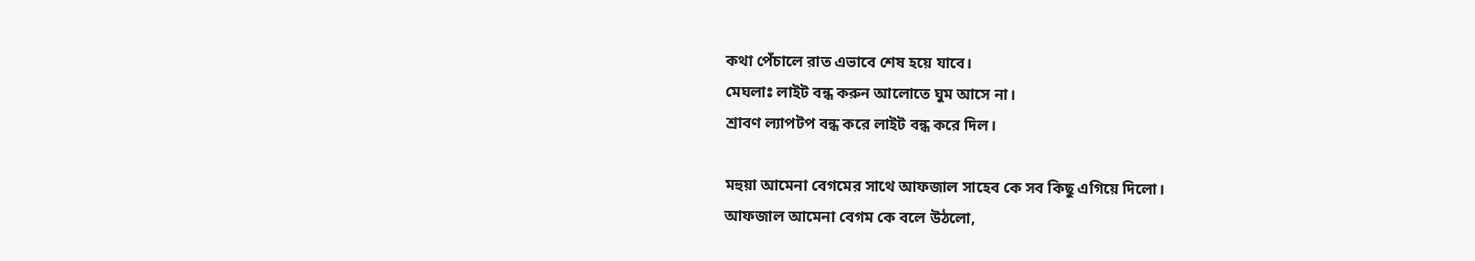কথা পেঁচালে রাত এভাবে শেষ হয়ে যাবে।
মেঘলাঃ লাইট বন্ধ করুন আলোতে ঘুম আসে না।
শ্রাবণ ল্যাপটপ বন্ধ করে লাইট বন্ধ করে দিল।

মহুয়া আমেনা বেগমের সাথে আফজাল সাহেব কে সব কিছু এগিয়ে দিলো।
আফজাল আমেনা বেগম কে বলে উঠলো,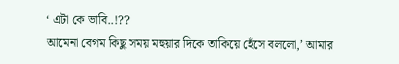‘ এটা কে ভাবি..!??
আমেনা বেগম কিছু সময় মহুয়ার দিকে তাকিয়ে হেঁসে বললো,’ আমার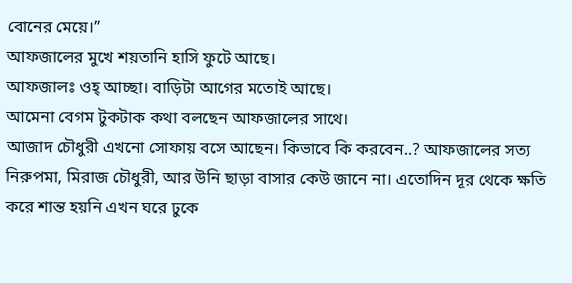বোনের মেয়ে।”
আফজালের মুখে শয়তানি হাসি ফুটে আছে।
আফজালঃ ওহ্ আচ্ছা। বাড়িটা আগের মতোই আছে।
আমেনা বেগম টুকটাক কথা বলছেন আফজালের সাথে।
আজাদ চৌধুরী এখনো সোফায় বসে আছেন। কিভাবে কি করবেন..? আফজালের সত্য নিরুপমা, মিরাজ চৌধুরী, আর উনি ছাড়া বাসার কেউ জানে না। এতোদিন দূর থেকে ক্ষতি করে শান্ত হয়নি এখন ঘরে ঢুকে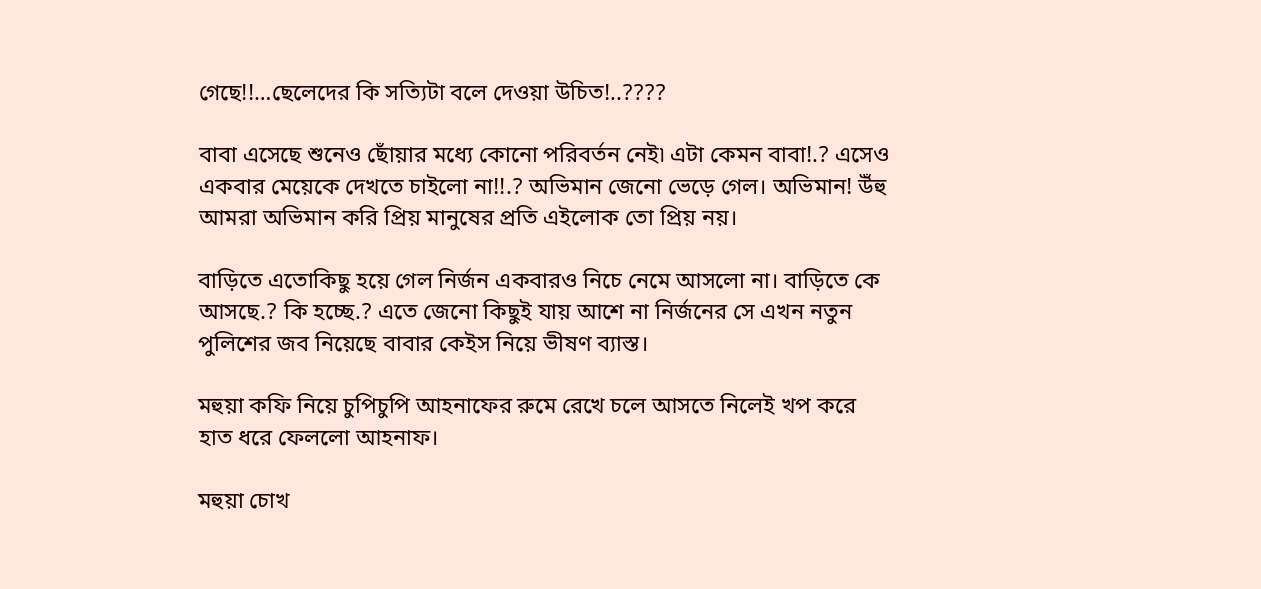গেছে!!…ছেলেদের কি সত্যিটা বলে দেওয়া উচিত!..????

বাবা এসেছে শুনেও ছোঁয়ার মধ্যে কোনো পরিবর্তন নেই৷ এটা কেমন বাবা!.? এসেও একবার মেয়েকে দেখতে চাইলো না!!.? অভিমান জেনো ভেড়ে গেল। অভিমান! উঁহু আমরা অভিমান করি প্রিয় মানুষের প্রতি এইলোক তো প্রিয় নয়।

বাড়িতে এতোকিছু হয়ে গেল নির্জন একবারও নিচে নেমে আসলো না। বাড়িতে কে আসছে.? কি হচ্ছে.? এতে জেনো কিছুই যায় আশে না নির্জনের সে এখন নতুন পুলিশের জব নিয়েছে বাবার কেইস নিয়ে ভীষণ ব্যাস্ত।

মহুয়া কফি নিয়ে চুপিচুপি আহনাফের রুমে রেখে চলে আসতে নিলেই খপ করে হাত ধরে ফেললো আহনাফ।

মহুয়া চোখ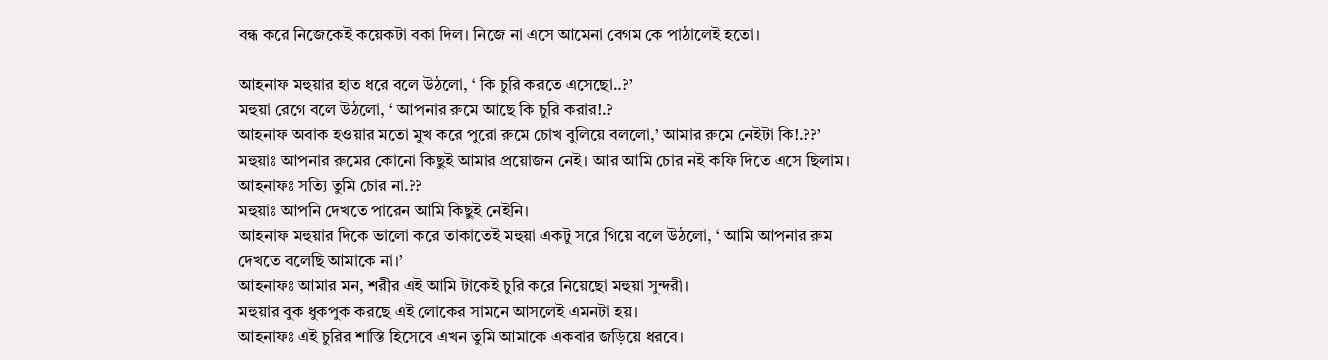বন্ধ করে নিজেকেই কয়েকটা বকা দিল। নিজে না এসে আমেনা বেগম কে পাঠালেই হতো।

আহনাফ মহুয়ার হাত ধরে বলে উঠলো, ‘ কি চুরি করতে এসেছো..?’
মহুয়া রেগে বলে উঠলো, ‘ আপনার রুমে আছে কি চুরি করার!.?
আহনাফ অবাক হওয়ার মতো মুখ করে পুরো রুমে চোখ বুলিয়ে বললো,’ আমার রুমে নেইটা কি!.??’
মহুয়াঃ আপনার রুমের কোনো কিছুই আমার প্রয়োজন নেই। আর আমি চোর নই কফি দিতে এসে ছিলাম।
আহনাফঃ সত্যি তুমি চোর না.??
মহুয়াঃ আপনি দেখতে পারেন আমি কিছুই নেইনি।
আহনাফ মহুয়ার দিকে ভালো করে তাকাতেই মহুয়া একটু সরে গিয়ে বলে উঠলো, ‘ আমি আপনার রুম দেখতে বলেছি আমাকে না।’
আহনাফঃ আমার মন, শরীর এই আমি টাকেই চুরি করে নিয়েছো মহুয়া সুন্দরী।
মহুয়ার বুক ধুকপুক করছে এই লোকের সামনে আসলেই এমনটা হয়।
আহনাফঃ এই চুরির শাস্তি হিসেবে এখন তুমি আমাকে একবার জড়িয়ে ধরবে।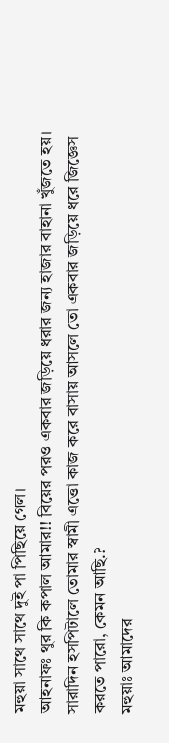মহুয়া সাথে সাথে দুই পা পিছিয়ে গেল।
আহনাফঃ থুর কি কপাল আমার!! বিয়ের পরও একবার জড়িয়ে ধরার জন্য হাজার বাহানা খুঁজতে হয়। সারাদিন হসপিটালে তোমার স্বামী এত্তো কাজ করে বাসায় আসলে তো একবার জড়িয়ে ধরে জিজ্ঞেস করতে পারো, কেমন আছি.?
মহুয়াঃ আমাদের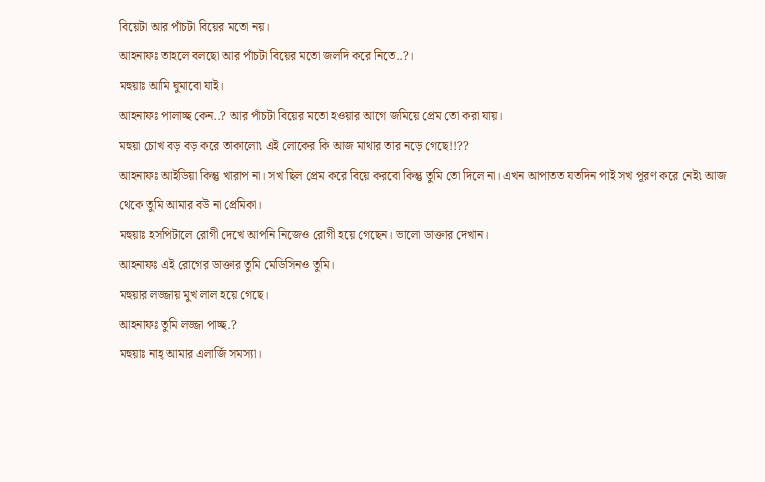বিয়েটা আর পাঁচটা বিয়ের মতো নয়।
আহনাফঃ তাহলে বলছো আর পাঁচটা বিয়ের মতো জলদি করে নিতে..?।
মহুয়াঃ আমি ঘুমাবো যাই।
আহনাফঃ পালাচ্ছ কেন..? আর পাঁচটা বিয়ের মতো হওয়ার আগে জমিয়ে প্রেম তো করা যায়।
মহুয়া চোখ বড় বড় করে তাকালো৷ এই লোকের কি আজ মাথার তার নড়ে গেছে!!??
আহনাফঃ আইডিয়া কিন্তু খারাপ না। সখ ছিল প্রেম করে বিয়ে করবো কিন্তু তুমি তো দিলে না। এখন আপাতত যতদিন পাই সখ পূরণ করে নেই৷ আজ থেকে তুমি আমার বউ না প্রেমিকা।
মহুয়াঃ হসপিটালে রোগী দেখে আপনি নিজেও রোগী হয়ে গেছেন। ভালো ডাক্তার দেখান।
আহনাফঃ এই রোগের ডাক্তার তুমি মেডিসিনও তুমি।
মহুয়ার লজ্জায় মুখ লাল হয়ে গেছে।
আহনাফঃ তুমি লজ্জা পাচ্ছ.?
মহুয়াঃ নাহ্ আমার এলার্জি সমস্যা।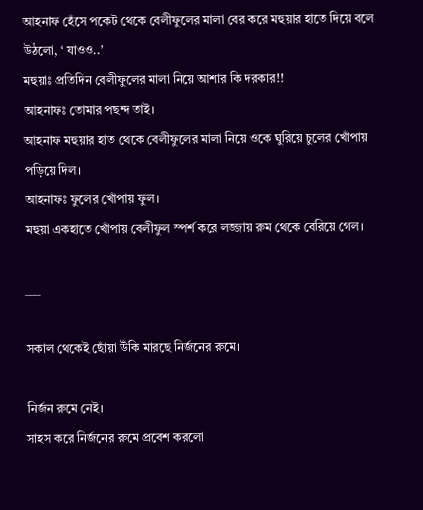আহনাফ হেঁসে পকেট থেকে বেলীফুলের মালা বের করে মহুয়ার হাতে দিয়ে বলে উঠলো, ‘ যাওও..’
মহুয়াঃ প্রতিদিন বেলীফুলের মালা নিয়ে আশার কি দরকার!!
আহনাফঃ তোমার পছন্দ তাই।
আহনাফ মহুয়ার হাত থেকে বেলীফুলের মালা নিয়ে ওকে ঘুরিয়ে চুলের খোঁপায় পড়িয়ে দিল।
আহনাফঃ ফুলের খোঁপায় ফুল।
মহুয়া একহাতে খোঁপায় বেলীফুল স্পর্শ করে লজ্জায় রুম থেকে বেরিয়ে গেল।

___

সকাল থেকেই ছোঁয়া উঁকি মারছে নির্জনের রুমে।

নির্জন রুমে নেই।
সাহস করে নির্জনের রুমে প্রবেশ করলো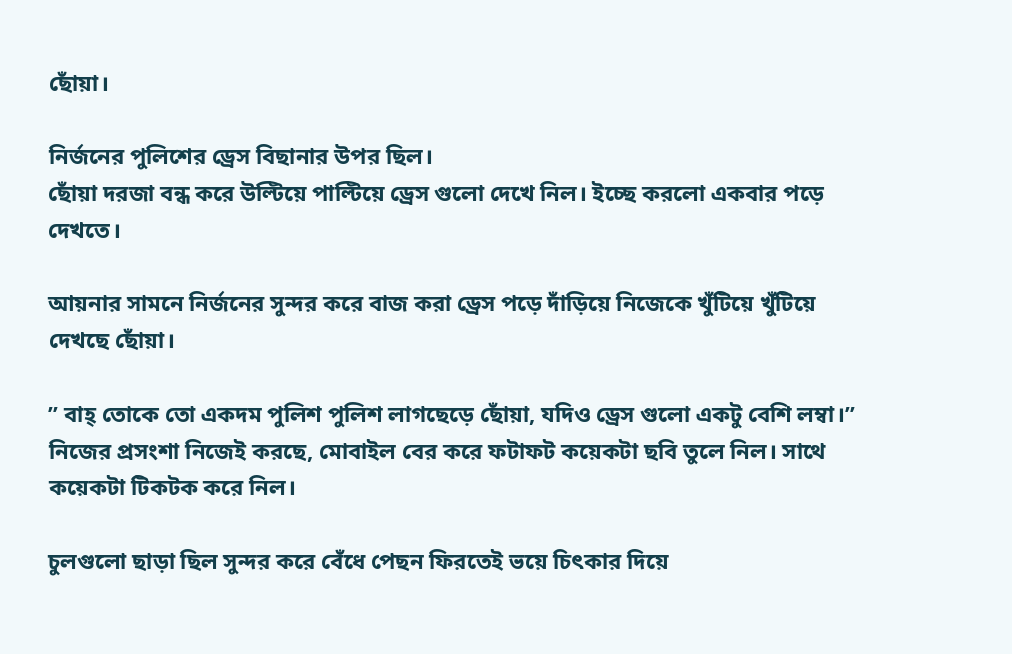ছোঁয়া।

নির্জনের পুলিশের ড্রেস বিছানার উপর ছিল।
ছোঁয়া দরজা বন্ধ করে উল্টিয়ে পাল্টিয়ে ড্রেস গুলো দেখে নিল। ইচ্ছে করলো একবার পড়ে দেখতে।

আয়নার সামনে নির্জনের সুন্দর করে বাজ করা ড্রেস পড়ে দাঁড়িয়ে নিজেকে খুঁটিয়ে খুঁটিয়ে দেখছে ছোঁয়া।

” বাহ্ তোকে তো একদম পুলিশ পুলিশ লাগছেড়ে ছোঁয়া, যদিও ড্রেস গুলো একটু বেশি লম্বা।”
নিজের প্রসংশা নিজেই করছে, মোবাইল বের করে ফটাফট কয়েকটা ছবি তুলে নিল। সাথে কয়েকটা টিকটক করে নিল।

চুলগুলো ছাড়া ছিল সুন্দর করে বেঁধে পেছন ফিরতেই ভয়ে চিৎকার দিয়ে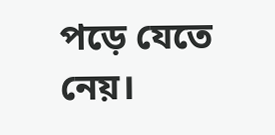পড়ে যেতে নেয়।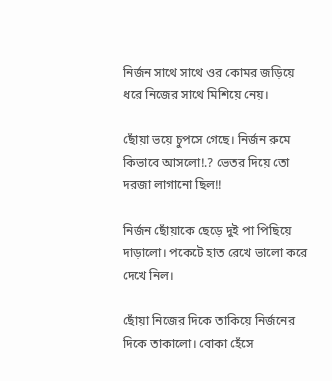নির্জন সাথে সাথে ওর কোমর জড়িয়ে ধরে নিজের সাথে মিশিয়ে নেয়।

ছোঁয়া ভয়ে চুপসে গেছে। নির্জন রুমে কিভাবে আসলো!.? ভেতর দিয়ে তো দরজা লাগানো ছিল!!

নির্জন ছোঁয়াকে ছেড়ে দুই পা পিছিয়ে দাড়ালো। পকেটে হাত রেখে ভালো করে দেখে নিল।

ছোঁয়া নিজের দিকে তাকিয়ে নির্জনের দিকে তাকালো। বোকা হেঁসে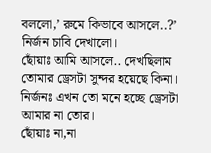বললো,’ রুমে কিভাবে আসলে..?’
নির্জন চাবি দেখালো।
ছোঁয়াঃ আমি আসলে.. দেখছিলাম তোমার ড্রেসটা সুন্দর হয়েছে কিনা।
নির্জনঃ এখন তো মনে হচ্ছে ড্রেসটা আমার না তোর।
ছোঁয়াঃ না,না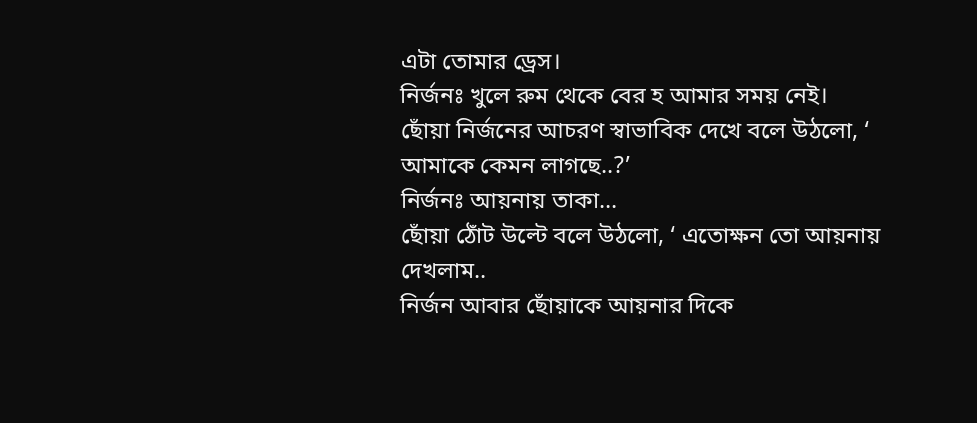এটা তোমার ড্রেস।
নির্জনঃ খুলে রুম থেকে বের হ আমার সময় নেই।
ছোঁয়া নির্জনের আচরণ স্বাভাবিক দেখে বলে উঠলো, ‘ আমাকে কেমন লাগছে..?’
নির্জনঃ আয়নায় তাকা…
ছোঁয়া ঠোঁট উল্টে বলে উঠলো, ‘ এতোক্ষন তো আয়নায় দেখলাম..
নির্জন আবার ছোঁয়াকে আয়নার দিকে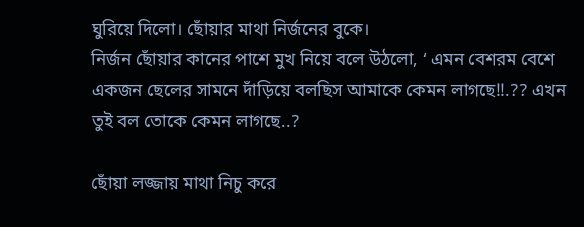ঘুরিয়ে দিলো। ছোঁয়ার মাথা নির্জনের বুকে।
নির্জন ছোঁয়ার কানের পাশে মুখ নিয়ে বলে উঠলো, ‘ এমন বেশরম বেশে একজন ছেলের সামনে দাঁড়িয়ে বলছিস আমাকে কেমন লাগছে!!.?? এখন তুই বল তোকে কেমন লাগছে..?

ছোঁয়া লজ্জায় মাথা নিচু করে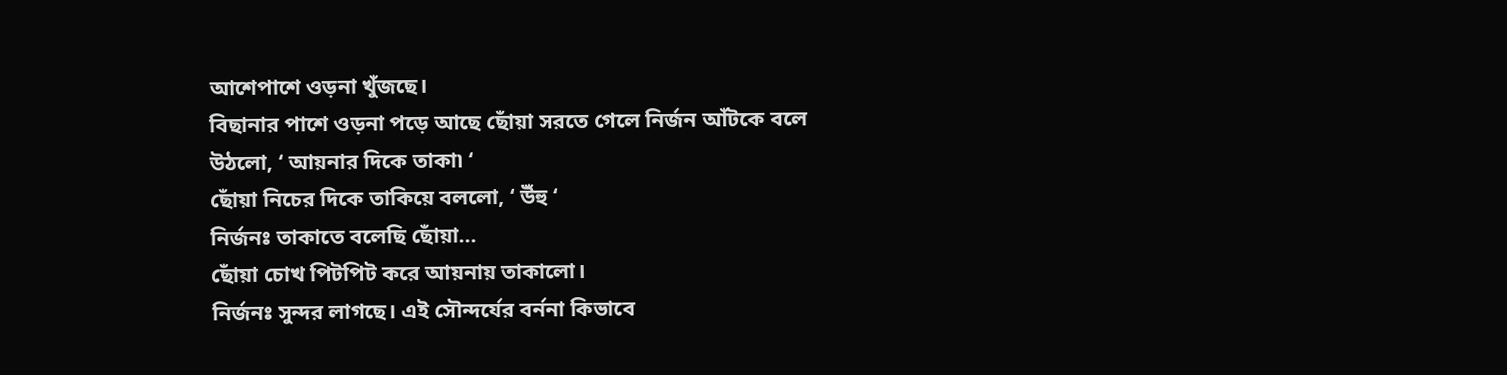আশেপাশে ওড়না খুঁজছে।
বিছানার পাশে ওড়না পড়ে আছে ছোঁয়া সরতে গেলে নির্জন আঁটকে বলে উঠলো, ‘ আয়নার দিকে তাকা৷ ‘
ছোঁয়া নিচের দিকে তাকিয়ে বললো, ‘ উঁহু ‘
নির্জনঃ তাকাতে বলেছি ছোঁয়া…
ছোঁয়া চোখ পিটপিট করে আয়নায় তাকালো।
নির্জনঃ সুন্দর লাগছে। এই সৌন্দর্যের বর্ননা কিভাবে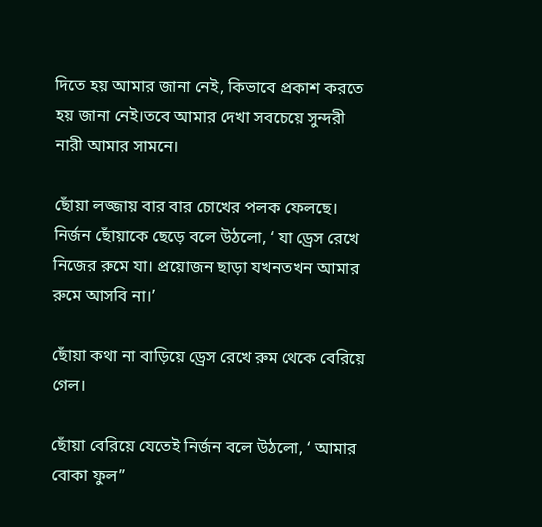দিতে হয় আমার জানা নেই, কিভাবে প্রকাশ করতে হয় জানা নেই।তবে আমার দেখা সবচেয়ে সুন্দরী নারী আমার সামনে।

ছোঁয়া লজ্জায় বার বার চোখের পলক ফেলছে।
নির্জন ছোঁয়াকে ছেড়ে বলে উঠলো, ‘ যা ড্রেস রেখে নিজের রুমে যা। প্রয়োজন ছাড়া যখনতখন আমার রুমে আসবি না।’

ছোঁয়া কথা না বাড়িয়ে ড্রেস রেখে রুম থেকে বেরিয়ে গেল।

ছোঁয়া বেরিয়ে যেতেই নির্জন বলে উঠলো, ‘ আমার বোকা ফুল”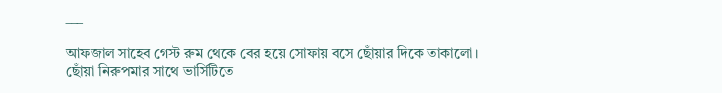___

আফজাল সাহেব গেস্ট রুম থেকে বের হয়ে সোফায় বসে ছোঁয়ার দিকে তাকালো।
ছোঁয়া নিরুপমার সাথে ভার্সিটিতে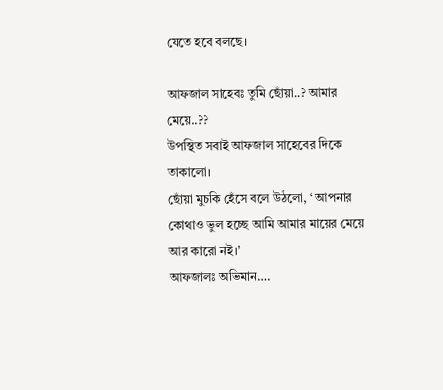যেতে হবে বলছে।

আফজাল সাহেবঃ তুমি ছোঁয়া..? আমার মেয়ে..??
উপস্থিত সবাই আফজাল সাহেবের দিকে তাকালো।
ছোঁয়া মুচকি হেঁসে বলে উঠলো, ‘ আপনার কোথাও ভুল হচ্ছে আমি আমার মায়ের মেয়ে আর কারো নই।’
আফজালঃ অভিমান….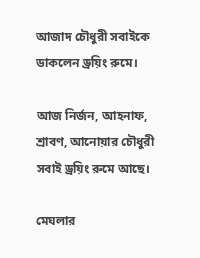আজাদ চৌধুরী সবাইকে ডাকলেন ড্রয়িং রুমে।

আজ নির্জন, আহনাফ, শ্রাবণ, আনোয়ার চৌধুরী সবাই ড্রয়িং রুমে আছে।

মেঘলার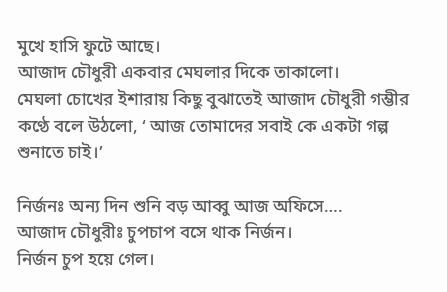মুখে হাসি ফুটে আছে।
আজাদ চৌধুরী একবার মেঘলার দিকে তাকালো।
মেঘলা চোখের ইশারায় কিছু বুঝাতেই আজাদ চৌধুরী গম্ভীর কণ্ঠে বলে উঠলো, ‘ আজ তোমাদের সবাই কে একটা গল্প শুনাতে চাই।’

নির্জনঃ অন্য দিন শুনি বড় আব্বু আজ অফিসে….
আজাদ চৌধুরীঃ চুপচাপ বসে থাক নির্জন।
নির্জন চুপ হয়ে গেল।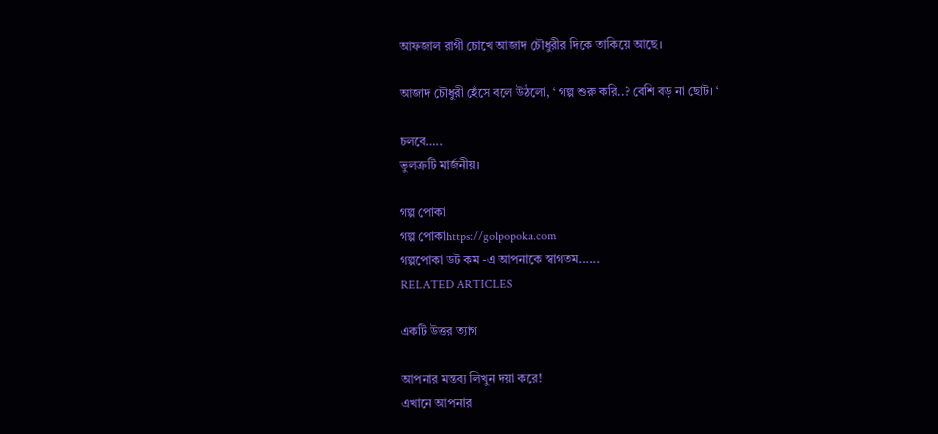আফজাল রাগী চোখে আজাদ চৌধুরীর দিকে তাকিয়ে আছে।

আজাদ চৌধুরী হেঁসে বলে উঠলো, ‘ গল্প শুরু করি..? বেশি বড় না ছোট। ‘

চলবে…..
ভুলত্রুটি মার্জনীয়।

গল্প পোকা
গল্প পোকাhttps://golpopoka.com
গল্পপোকা ডট কম -এ আপনাকে স্বাগতম......
RELATED ARTICLES

একটি উত্তর ত্যাগ

আপনার মন্তব্য লিখুন দয়া করে!
এখানে আপনার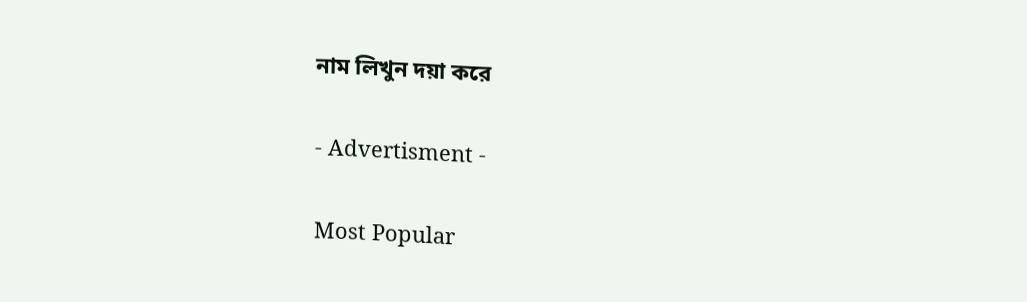নাম লিখুন দয়া করে

- Advertisment -

Most Popular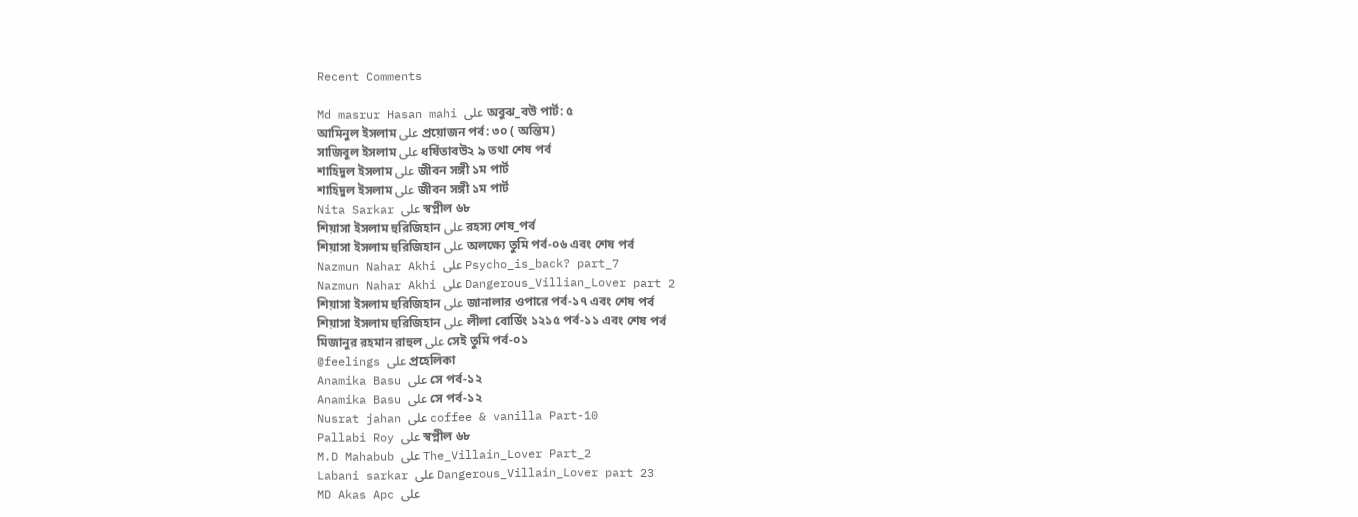Recent Comments

Md masrur Hasan mahi على অবুঝ_বউ পার্ট: ৫
আমিনুল ইসলাম على প্রয়োজন পর্ব: ৩০ ( অন্তিম)
সাজিবুল ইসলাম على ধর্ষিতাবউ২ ৯ তথা শেষ পর্ব
শাহিদুল ইসলাম على জীবন সঙ্গী ১ম পার্ট
শাহিদুল ইসলাম على জীবন সঙ্গী ১ম পার্ট
Nita Sarkar على স্বপ্নীল ৬৮
শিয়াসা ইসলাম হুরিজিহান على রহস্য শেষ_পর্ব
শিয়াসা ইসলাম হুরিজিহান على অলক্ষ্যে তুমি পর্ব-০৬ এবং শেষ পর্ব
Nazmun Nahar Akhi على Psycho_is_back? part_7
Nazmun Nahar Akhi على Dangerous_Villian_Lover part 2
শিয়াসা ইসলাম হুরিজিহান على জানালার ওপারে পর্ব-১৭ এবং শেষ পর্ব
শিয়াসা ইসলাম হুরিজিহান على লীলা বোর্ডিং ১২১৫ পর্ব-১১ এবং শেষ পর্ব
মিজানুর রহমান রাহুল على সেই তুমি পর্ব-০১
@feelings على প্রহেলিকা
Anamika Basu على সে পর্ব-১২
Anamika Basu على সে পর্ব-১২
Nusrat jahan على coffee & vanilla Part-10
Pallabi Roy على স্বপ্নীল ৬৮
M.D Mahabub على The_Villain_Lover Part_2
Labani sarkar على Dangerous_Villain_Lover part 23
MD Akas Apc على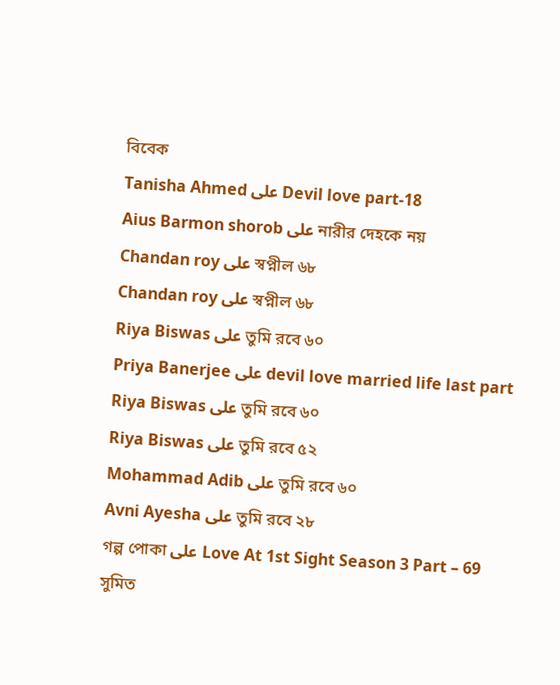বিবেক
Tanisha Ahmed على Devil love part-18
Aius Barmon shorob على নারীর দেহকে নয়
Chandan roy على স্বপ্নীল ৬৮
Chandan roy على স্বপ্নীল ৬৮
Riya Biswas على তুমি রবে ৬০
Priya Banerjee على devil love married life last part
Riya Biswas على তুমি রবে ৬০
Riya Biswas على তুমি রবে ৫২
Mohammad Adib على তুমি রবে ৬০
Avni Ayesha على তুমি রবে ২৮
গল্প পোকা على Love At 1st Sight Season 3 Part – 69
সুমিত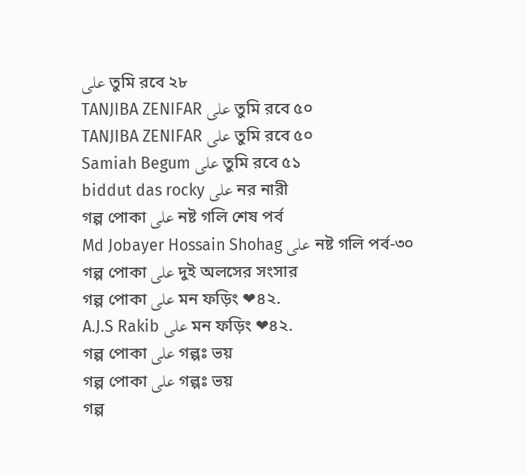على তুমি রবে ২৮
TANJIBA ZENIFAR على তুমি রবে ৫০
TANJIBA ZENIFAR على তুমি রবে ৫০
Samiah Begum على তুমি রবে ৫১
biddut das rocky على নর নারী
গল্প পোকা على নষ্ট গলি শেষ পর্ব
Md Jobayer Hossain Shohag على নষ্ট গলি পর্ব-৩০
গল্প পোকা على দুই অলসের সংসার
গল্প পোকা على মন ফড়িং ❤৪২.
A.J.S Rakib على মন ফড়িং ❤৪২.
গল্প পোকা على গল্পঃ ভয়
গল্প পোকা على গল্পঃ ভয়
গল্প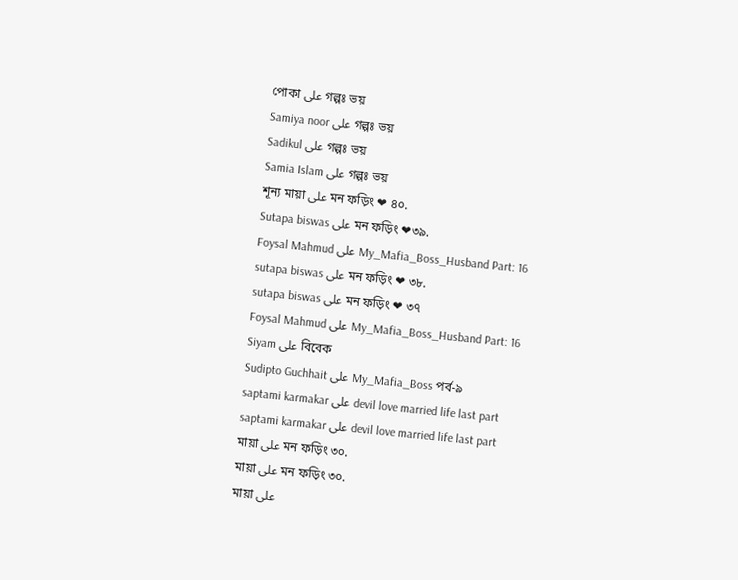পোকা على গল্পঃ ভয়
Samiya noor على গল্পঃ ভয়
Sadikul على গল্পঃ ভয়
Samia Islam على গল্পঃ ভয়
শূন্য মায়া على মন ফড়িং ❤ ৪০.
Sutapa biswas على মন ফড়িং ❤৩৯.
Foysal Mahmud على My_Mafia_Boss_Husband Part: 16
sutapa biswas على মন ফড়িং ❤ ৩৮.
sutapa biswas على মন ফড়িং ❤ ৩৭
Foysal Mahmud على My_Mafia_Boss_Husband Part: 16
Siyam على বিবেক
Sudipto Guchhait على My_Mafia_Boss পর্ব-৯
saptami karmakar على devil love married life last part
saptami karmakar على devil love married life last part
মায়া على মন ফড়িং ৩০.
মায়া على মন ফড়িং ৩০.
মায়া على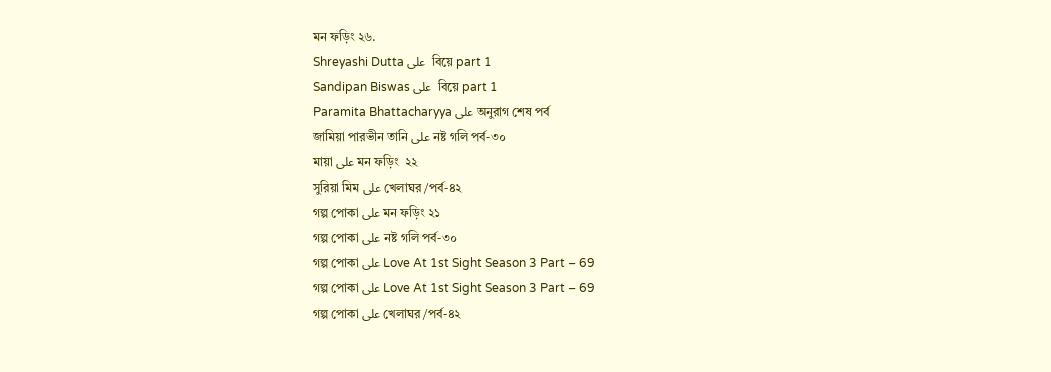মন ফড়িং ২৬.
Shreyashi Dutta على  বিয়ে part 1
Sandipan Biswas على  বিয়ে part 1
Paramita Bhattacharyya على অনুরাগ শেষ পর্ব
জামিয়া পারভীন তানি على নষ্ট গলি পর্ব-৩০
মায়া على মন ফড়িং  ২২
সুরিয়া মিম على খেলাঘর /পর্ব-৪২
গল্প পোকা على মন ফড়িং ২১
গল্প পোকা على নষ্ট গলি পর্ব-৩০
গল্প পোকা على Love At 1st Sight Season 3 Part – 69
গল্প পোকা على Love At 1st Sight Season 3 Part – 69
গল্প পোকা على খেলাঘর /পর্ব-৪২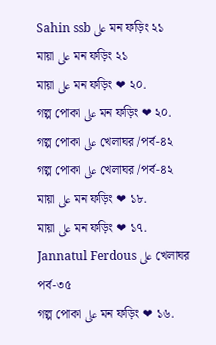Sahin ssb على মন ফড়িং ২১
মায়া على মন ফড়িং ২১
মায়া على মন ফড়িং ❤ ২০.
গল্প পোকা على মন ফড়িং ❤ ২০.
গল্প পোকা على খেলাঘর /পর্ব-৪২
গল্প পোকা على খেলাঘর /পর্ব-৪২
মায়া على মন ফড়িং ❤ ১৮.
মায়া على মন ফড়িং ❤ ১৭.
Jannatul Ferdous على খেলাঘর পর্ব-৩৫
গল্প পোকা على মন ফড়িং ❤ ১৬.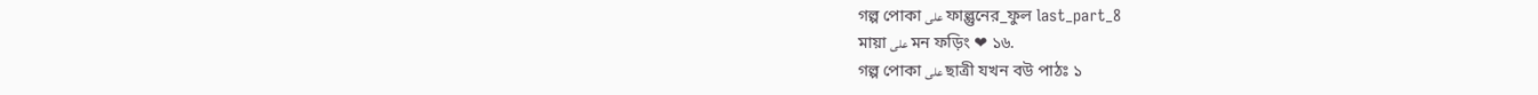গল্প পোকা على ফাল্গুনের_ফুল last_part_8
মায়া على মন ফড়িং ❤ ১৬.
গল্প পোকা على ছাত্রী যখন বউ পাঠঃ ১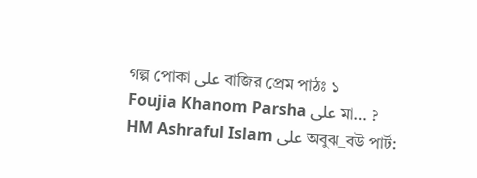গল্প পোকা على বাজির প্রেম পাঠঃ ১
Foujia Khanom Parsha على মা… ?
HM Ashraful Islam على অবুঝ_বউ পার্ট: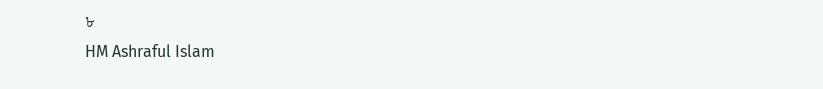৮
HM Ashraful Islam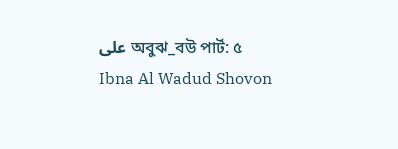على অবুঝ_বউ পার্ট: ৫
Ibna Al Wadud Shovon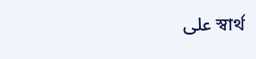على স্বার্থ